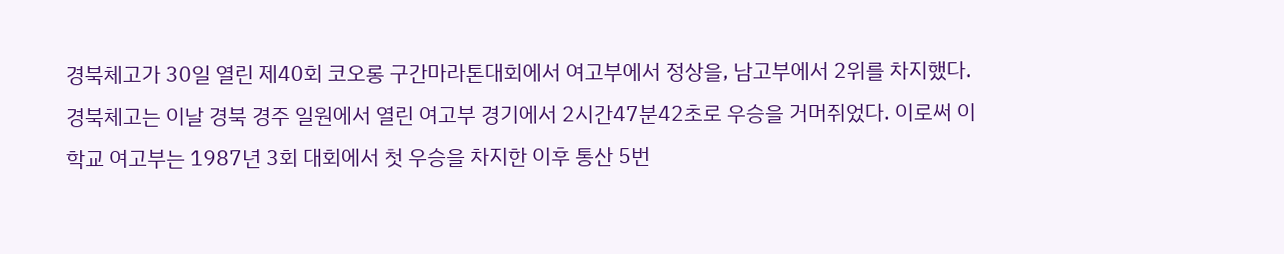경북체고가 30일 열린 제40회 코오롱 구간마라톤대회에서 여고부에서 정상을, 남고부에서 2위를 차지했다.
경북체고는 이날 경북 경주 일원에서 열린 여고부 경기에서 2시간47분42초로 우승을 거머쥐었다. 이로써 이 학교 여고부는 1987년 3회 대회에서 첫 우승을 차지한 이후 통산 5번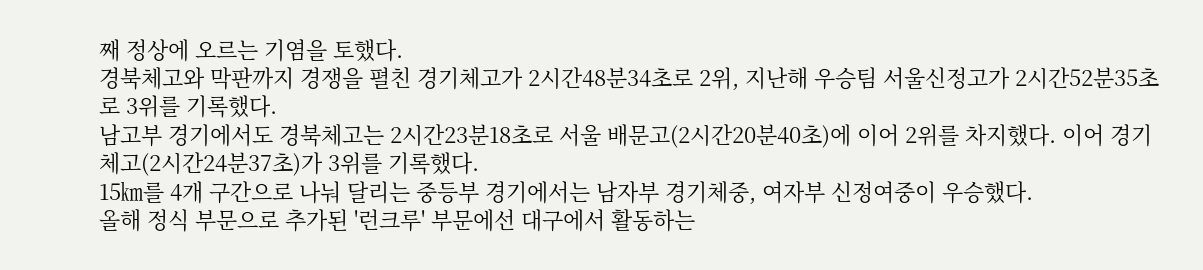째 정상에 오르는 기염을 토했다.
경북체고와 막판까지 경쟁을 펼친 경기체고가 2시간48분34초로 2위, 지난해 우승팀 서울신정고가 2시간52분35초로 3위를 기록했다.
남고부 경기에서도 경북체고는 2시간23분18초로 서울 배문고(2시간20분40초)에 이어 2위를 차지했다. 이어 경기체고(2시간24분37초)가 3위를 기록했다.
15㎞를 4개 구간으로 나눠 달리는 중등부 경기에서는 남자부 경기체중, 여자부 신정여중이 우승했다.
올해 정식 부문으로 추가된 '런크루' 부문에선 대구에서 활동하는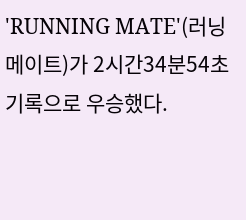'RUNNING MATE'(러닝 메이트)가 2시간34분54초 기록으로 우승했다.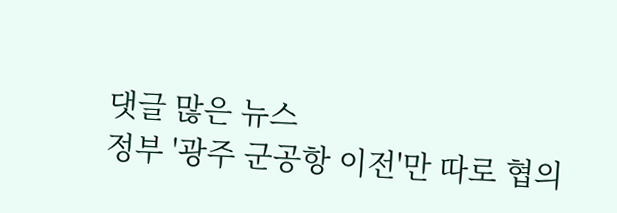댓글 많은 뉴스
정부 '광주 군공항 이전'만 따로 협의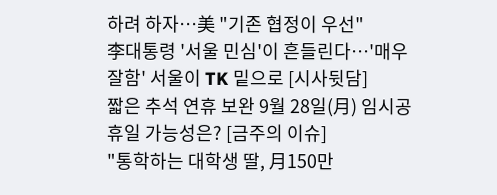하려 하자…美 "기존 협정이 우선"
李대통령 '서울 민심'이 흔들린다…'매우 잘함' 서울이 TK 밑으로 [시사뒷담]
짧은 추석 연휴 보완 9월 28일(月) 임시공휴일 가능성은? [금주의 이슈]
"통학하는 대학생 딸, 月150만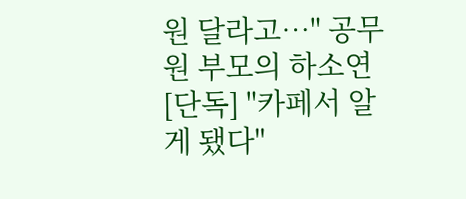원 달라고…" 공무원 부모의 하소연
[단독] "카페서 알게 됐다"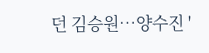던 김승원…양수진 '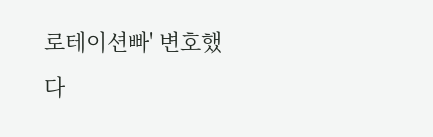로테이션빠' 변호했다